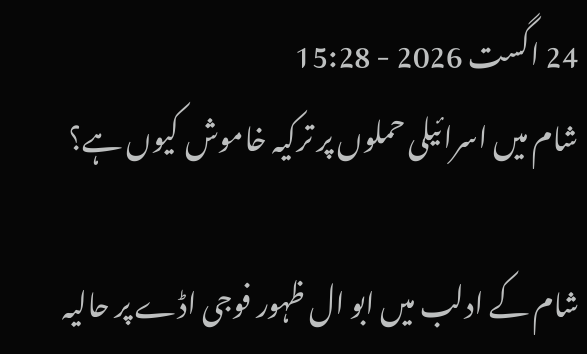24 اگست 2026 - 15:28
شام میں اسرائیلی حملوں پر ترکیہ خاموش کیوں ہے؟

شام کے ادلب میں ابو ال ظہور فوجی اڈے پر حالیہ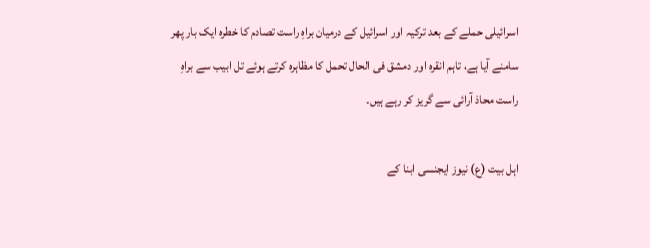اسرائیلی حملے کے بعد ترکیہ اور اسرائیل کے درمیان براہِ راست تصادم کا خطرہ ایک بار پھر سامنے آیا ہے، تاہم انقرہ اور دمشق فی الحال تحمل کا مظاہرہ کرتے ہوئے تل ابیب سے براہِ راست محاذ آرائی سے گریز کر رہے ہیں۔

اہل بیت (ع) نیوز ایجنسی ابنا کے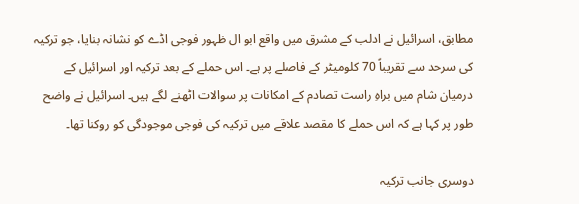مطابق، اسرائیل نے ادلب کے مشرق میں واقع ابو ال ظہور فوجی اڈے کو نشانہ بنایا، جو ترکیہ کی سرحد سے تقریباً 70 کلومیٹر کے فاصلے پر ہے۔ اس حملے کے بعد ترکیہ اور اسرائیل کے درمیان شام میں براہِ راست تصادم کے امکانات پر سوالات اٹھنے لگے ہیں۔ اسرائیل نے واضح طور پر کہا ہے کہ اس حملے کا مقصد علاقے میں ترکیہ کی فوجی موجودگی کو روکنا تھا۔

دوسری جانب ترکیہ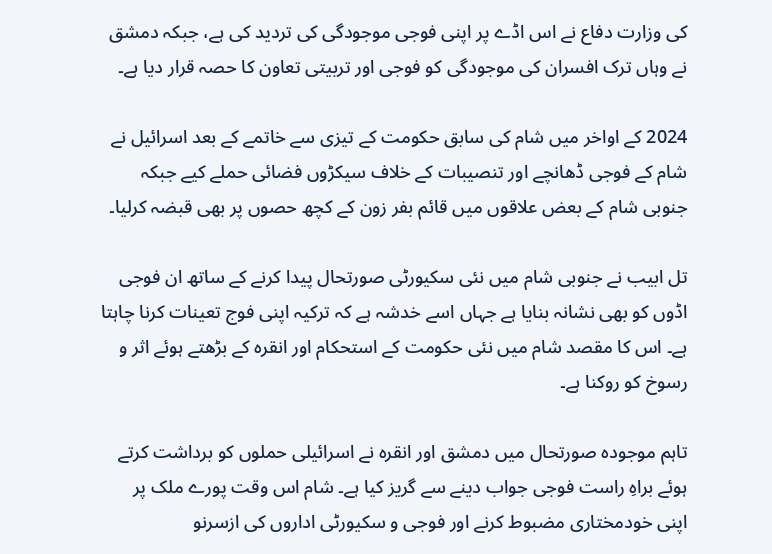کی وزارت دفاع نے اس اڈے پر اپنی فوجی موجودگی کی تردید کی ہے، جبکہ دمشق نے وہاں ترک افسران کی موجودگی کو فوجی اور تربیتی تعاون کا حصہ قرار دیا ہے۔

2024 کے اواخر میں شام کی سابق حکومت کے تیزی سے خاتمے کے بعد اسرائیل نے شام کے فوجی ڈھانچے اور تنصیبات کے خلاف سیکڑوں فضائی حملے کیے جبکہ جنوبی شام کے بعض علاقوں میں قائم بفر زون کے کچھ حصوں پر بھی قبضہ کرلیا۔

تل ابیب نے جنوبی شام میں نئی سکیورٹی صورتحال پیدا کرنے کے ساتھ ان فوجی اڈوں کو بھی نشانہ بنایا ہے جہاں اسے خدشہ ہے کہ ترکیہ اپنی فوج تعینات کرنا چاہتا ہے۔ اس کا مقصد شام میں نئی حکومت کے استحکام اور انقرہ کے بڑھتے ہوئے اثر و رسوخ کو روکنا ہے۔

تاہم موجودہ صورتحال میں دمشق اور انقرہ نے اسرائیلی حملوں کو برداشت کرتے ہوئے براہِ راست فوجی جواب دینے سے گریز کیا ہے۔ شام اس وقت پورے ملک پر اپنی خودمختاری مضبوط کرنے اور فوجی و سکیورٹی اداروں کی ازسرنو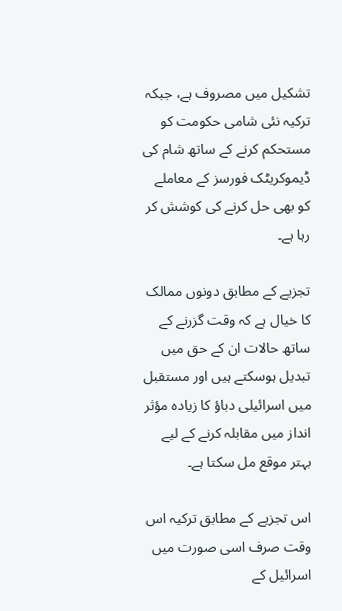تشکیل میں مصروف ہے، جبکہ ترکیہ نئی شامی حکومت کو مستحکم کرنے کے ساتھ شام کی ڈیموکریٹک فورسز کے معاملے کو بھی حل کرنے کی کوشش کر رہا ہے۔

تجزیے کے مطابق دونوں ممالک کا خیال ہے کہ وقت گزرنے کے ساتھ حالات ان کے حق میں تبدیل ہوسکتے ہیں اور مستقبل میں اسرائیلی دباؤ کا زیادہ مؤثر انداز میں مقابلہ کرنے کے لیے بہتر موقع مل سکتا ہے۔

اس تجزیے کے مطابق ترکیہ اس وقت صرف اسی صورت میں اسرائیل کے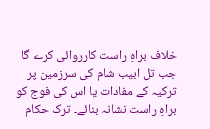خلاف براہِ راست کارروائی کرے گا جب تل ابیب شام کی سرزمین پر ترکیہ کے مفادات یا اس کی فوج کو براہِ راست نشانہ بنائے۔ ترک حکام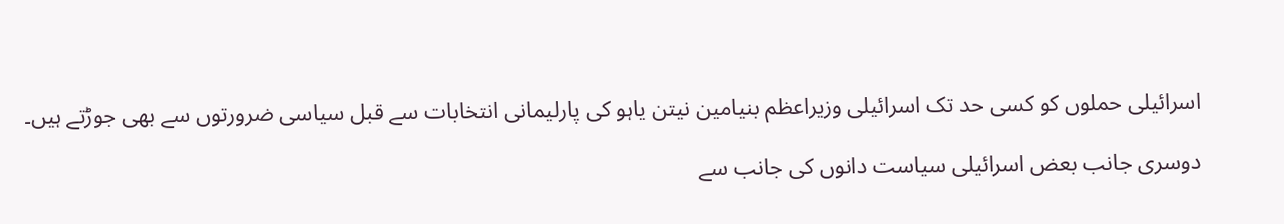اسرائیلی حملوں کو کسی حد تک اسرائیلی وزیراعظم بنیامین نیتن یاہو کی پارلیمانی انتخابات سے قبل سیاسی ضرورتوں سے بھی جوڑتے ہیں۔

دوسری جانب بعض اسرائیلی سیاست دانوں کی جانب سے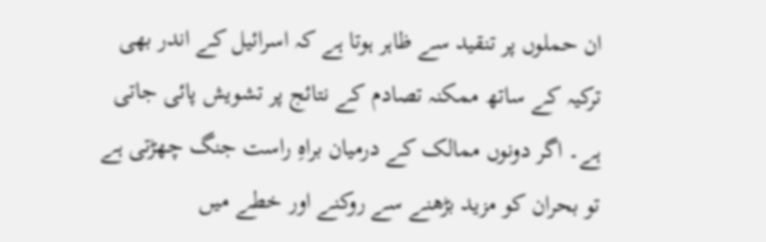ان حملوں پر تنقید سے ظاہر ہوتا ہے کہ اسرائیل کے اندر بھی ترکیہ کے ساتھ ممکنہ تصادم کے نتائج پر تشویش پائی جاتی ہے۔ اگر دونوں ممالک کے درمیان براہِ راست جنگ چھڑتی ہے تو بحران کو مزید بڑھنے سے روکنے اور خطے میں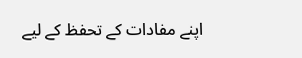اپنے مفادات کے تحفظ کے لیے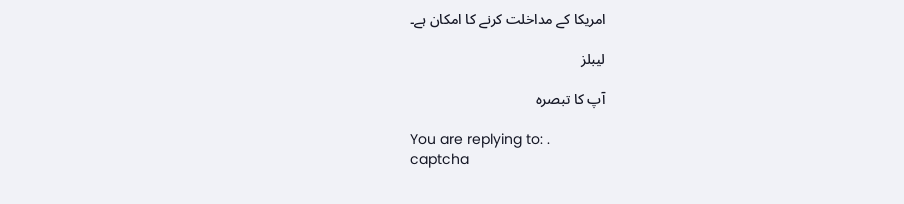امریکا کے مداخلت کرنے کا امکان ہے۔

لیبلز

آپ کا تبصرہ

You are replying to: .
captcha